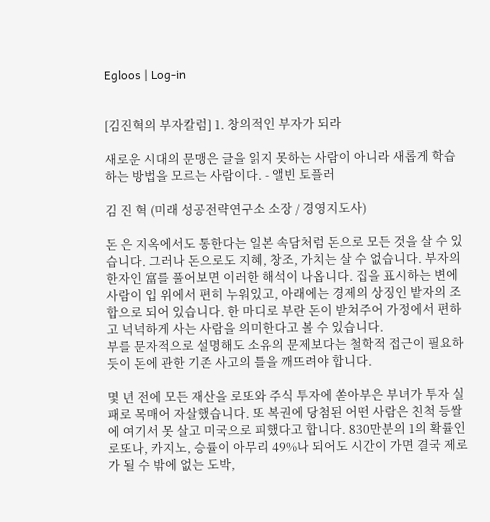Egloos | Log-in


[김진혁의 부자칼럼] 1. 창의적인 부자가 되라

새로운 시대의 문맹은 글을 읽지 못하는 사람이 아니라 새롭게 학습하는 방법을 모르는 사람이다. - 앨빈 토플러

김 진 혁 (미래 성공전략연구소 소장 / 경영지도사)

돈 은 지옥에서도 통한다는 일본 속담처럼 돈으로 모든 것을 살 수 있습니다. 그러나 돈으로도 지혜, 창조, 가치는 살 수 없습니다. 부자의 한자인 富를 풀어보면 이러한 해석이 나옵니다. 집을 표시하는 변에 사람이 입 위에서 편히 누워있고, 아래에는 경제의 상징인 밭자의 조합으로 되어 있습니다. 한 마디로 부란 돈이 받쳐주어 가정에서 편하고 넉넉하게 사는 사람을 의미한다고 볼 수 있습니다.
부를 문자적으로 설명해도 소유의 문제보다는 철학적 접근이 필요하듯이 돈에 관한 기존 사고의 틀을 깨뜨려야 합니다.

몇 년 전에 모든 재산을 로또와 주식 투자에 쏟아부은 부녀가 투자 실패로 목매어 자살했습니다. 또 복권에 당첨된 어떤 사람은 친척 등쌀에 여기서 못 살고 미국으로 피했다고 합니다. 830만분의 1의 확률인 로또나, 카지노, 승률이 아무리 49%나 되어도 시간이 가면 결국 제로가 될 수 밖에 없는 도박,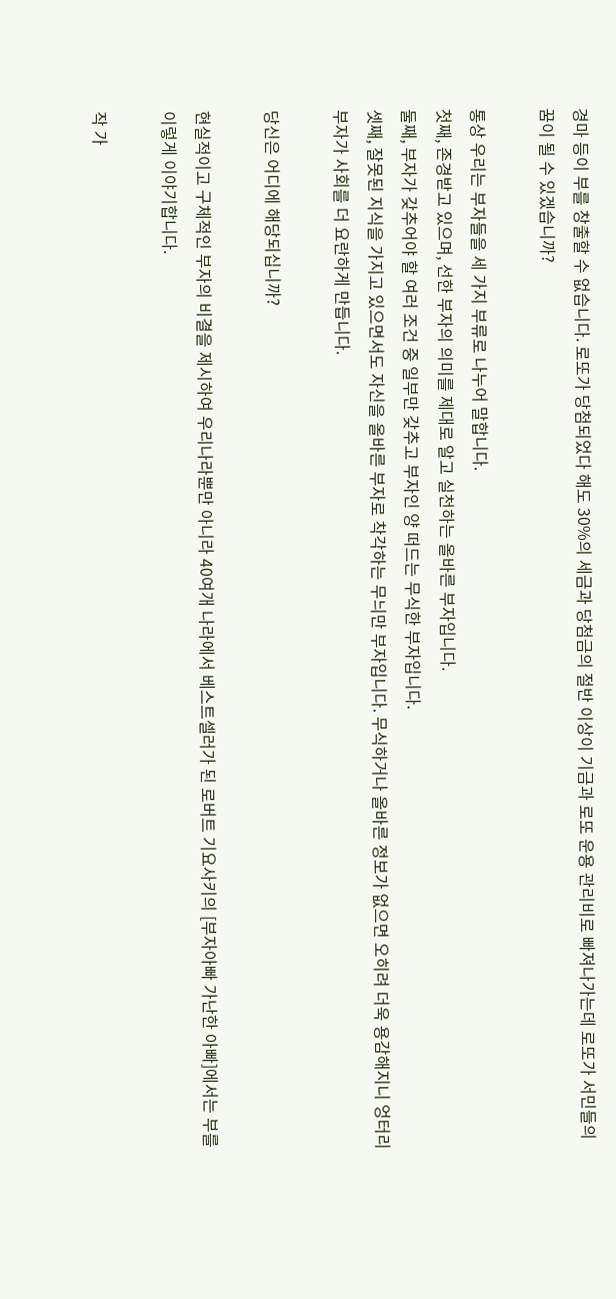경마 등이 부를 창출할 수 없습니다. 로또가 당첨되었다 해도 30%의 세금과 당첨금의 절반 이상이 기금과 로또 운용 관리비로 빠져나가는데 로또가 서민들의 꿈이 될 수 있겠습니까?

통상 우리는 부자들을 세 가지 부류로 나누어 말합니다.
첫째, 존경받고 있으며, 선한 부자의 의미를 제대로 알고 실천하는 올바른 부자입니다.
둘째, 부자가 갖추어야 할 여러 조건 중 일부만 갖추고 부자인 양 떠드는 무식한 부자입니다.
셋째, 잘못된 지식을 가지고 있으면서도 자신을 올바른 부자로 착각하는 무늬만 부자입니다. 무식하거나 올바른 정보가 없으면 오히려 더욱 용감해지니 엉터리 부자가 사회를 더 요란하게 만듭니다.

당신은 어디에 해당되십니까?

현실적이고 구체적인 부자의 비결을 제시하여 우리나라뿐만 아니라 40여개 나라에서 베스트셀러가 된 로버트 기요사키의 [부자아빠 가난한 아빠]에서는 부를 이렇게 이야기합니다.

작 가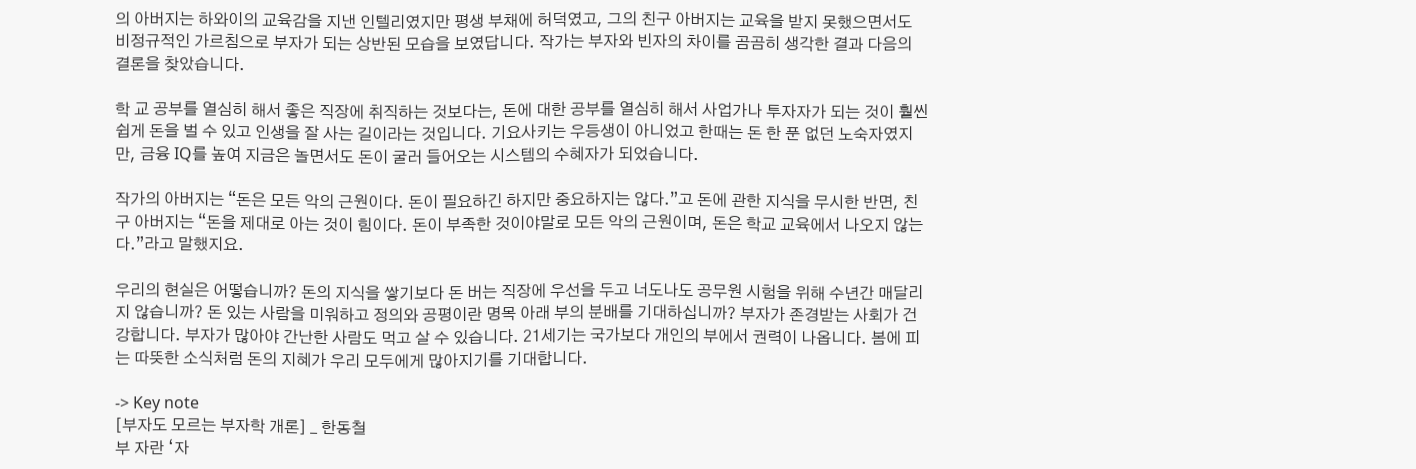의 아버지는 하와이의 교육감을 지낸 인텔리였지만 평생 부채에 허덕였고, 그의 친구 아버지는 교육을 받지 못했으면서도 비정규적인 가르침으로 부자가 되는 상반된 모습을 보였답니다. 작가는 부자와 빈자의 차이를 곰곰히 생각한 결과 다음의 결론을 찾았습니다.

학 교 공부를 열심히 해서 좋은 직장에 취직하는 것보다는, 돈에 대한 공부를 열심히 해서 사업가나 투자자가 되는 것이 훨씬 쉽게 돈을 벌 수 있고 인생을 잘 사는 길이라는 것입니다. 기요사키는 우등생이 아니었고 한때는 돈 한 푼 없던 노숙자였지만, 금융 IQ를 높여 지금은 놀면서도 돈이 굴러 들어오는 시스템의 수혜자가 되었습니다.

작가의 아버지는 “돈은 모든 악의 근원이다. 돈이 필요하긴 하지만 중요하지는 않다.”고 돈에 관한 지식을 무시한 반면, 친구 아버지는 “돈을 제대로 아는 것이 힘이다. 돈이 부족한 것이야말로 모든 악의 근원이며, 돈은 학교 교육에서 나오지 않는다.”라고 말했지요.

우리의 현실은 어떻습니까? 돈의 지식을 쌓기보다 돈 버는 직장에 우선을 두고 너도나도 공무원 시험을 위해 수년간 매달리지 않습니까? 돈 있는 사람을 미워하고 정의와 공평이란 명목 아래 부의 분배를 기대하십니까? 부자가 존경받는 사회가 건강합니다. 부자가 많아야 간난한 사람도 먹고 살 수 있습니다. 21세기는 국가보다 개인의 부에서 권력이 나옵니다. 봄에 피는 따뜻한 소식처럼 돈의 지혜가 우리 모두에게 많아지기를 기대합니다.

-> Key note
[부자도 모르는 부자학 개론] _ 한동철
부 자란 ‘자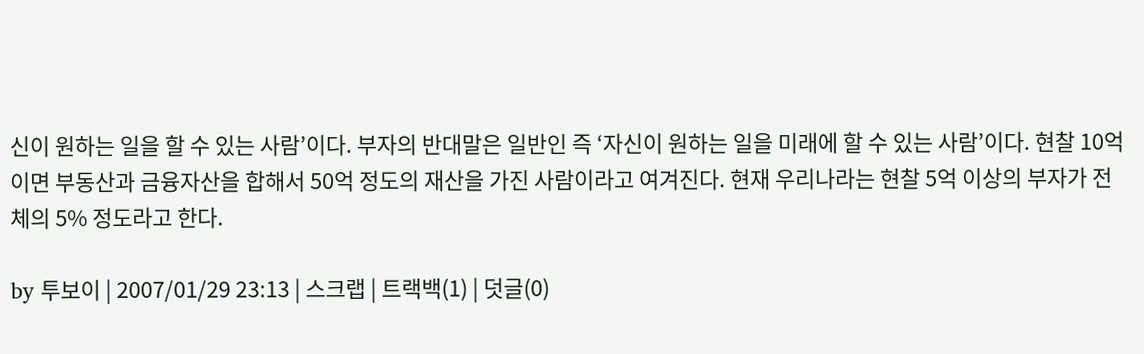신이 원하는 일을 할 수 있는 사람’이다. 부자의 반대말은 일반인 즉 ‘자신이 원하는 일을 미래에 할 수 있는 사람’이다. 현찰 10억이면 부동산과 금융자산을 합해서 50억 정도의 재산을 가진 사람이라고 여겨진다. 현재 우리나라는 현찰 5억 이상의 부자가 전체의 5% 정도라고 한다.

by 투보이 | 2007/01/29 23:13 | 스크랩 | 트랙백(1) | 덧글(0)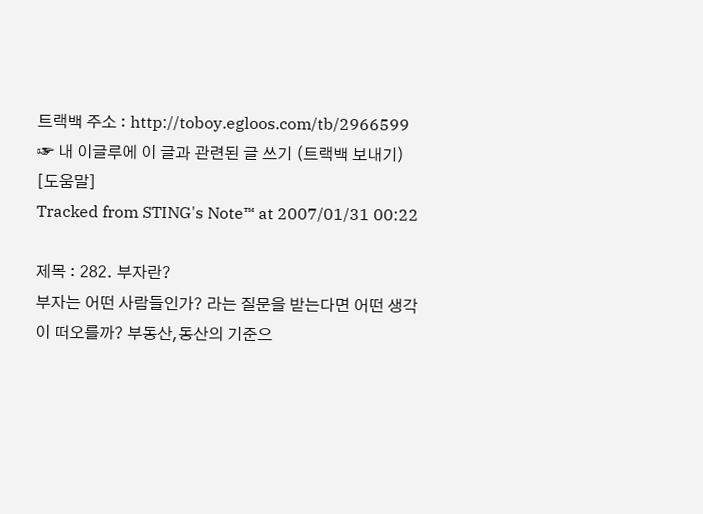트랙백 주소 : http://toboy.egloos.com/tb/2966599
☞ 내 이글루에 이 글과 관련된 글 쓰기 (트랙백 보내기) [도움말]
Tracked from STING's Note™ at 2007/01/31 00:22

제목 : 282. 부자란?
부자는 어떤 사람들인가? 라는 질문을 받는다면 어떤 생각이 떠오를까? 부동산,동산의 기준으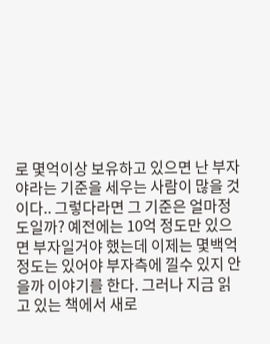로 몇억이상 보유하고 있으면 난 부자야라는 기준을 세우는 사람이 많을 것이다.. 그렇다라면 그 기준은 얼마정도일까? 예전에는 10억 정도만 있으면 부자일거야 했는데 이제는 몇백억 정도는 있어야 부자측에 낄수 있지 안을까 이야기를 한다. 그러나 지금 읽고 있는 책에서 새로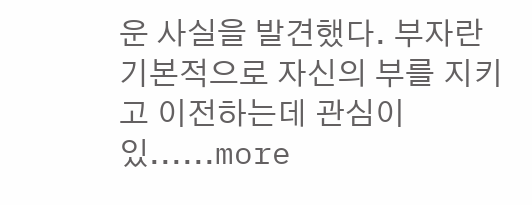운 사실을 발견했다. 부자란 기본적으로 자신의 부를 지키고 이전하는데 관심이 있......more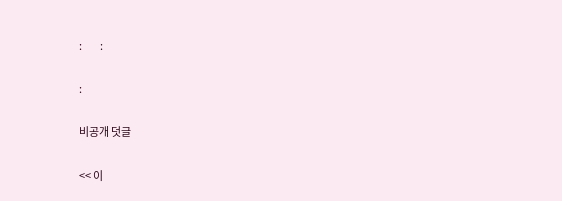:         :

:

비공개 덧글

<< 이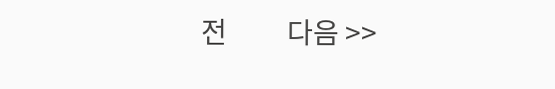전          다음 >>